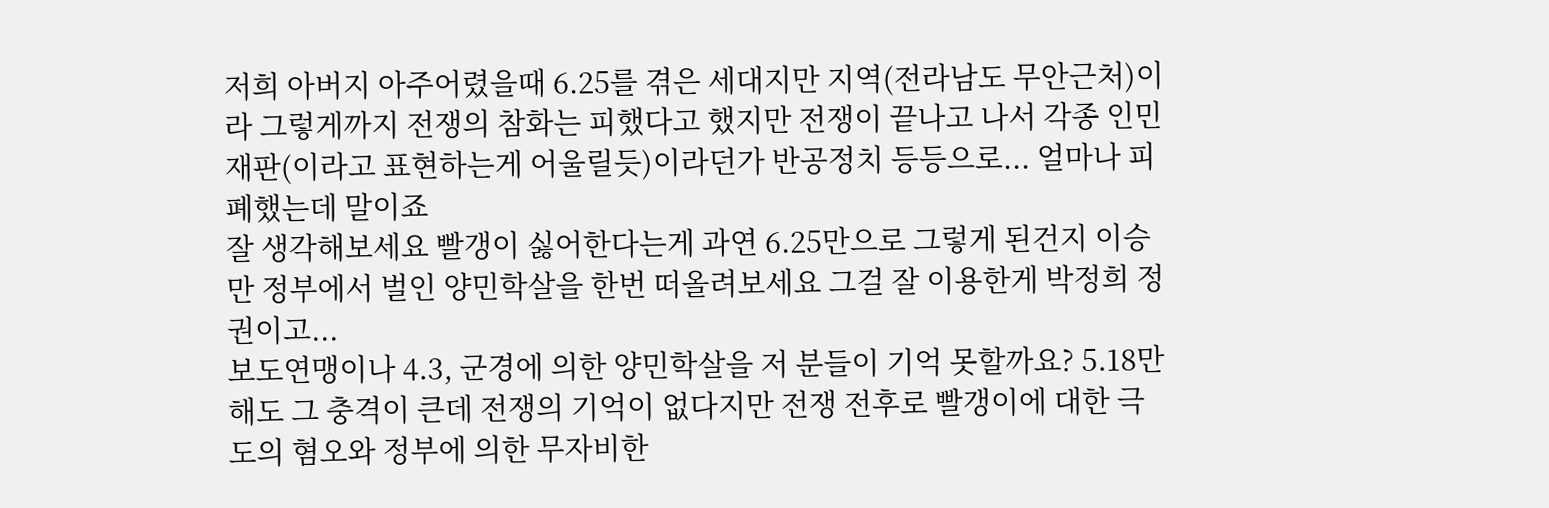저희 아버지 아주어렸을때 6.25를 겪은 세대지만 지역(전라남도 무안근처)이라 그렇게까지 전쟁의 참화는 피했다고 했지만 전쟁이 끝나고 나서 각종 인민재판(이라고 표현하는게 어울릴듯)이라던가 반공정치 등등으로... 얼마나 피폐했는데 말이죠
잘 생각해보세요 빨갱이 싫어한다는게 과연 6.25만으로 그렇게 된건지 이승만 정부에서 벌인 양민학살을 한번 떠올려보세요 그걸 잘 이용한게 박정희 정권이고...
보도연맹이나 4.3, 군경에 의한 양민학살을 저 분들이 기억 못할까요? 5.18만해도 그 충격이 큰데 전쟁의 기억이 없다지만 전쟁 전후로 빨갱이에 대한 극도의 혐오와 정부에 의한 무자비한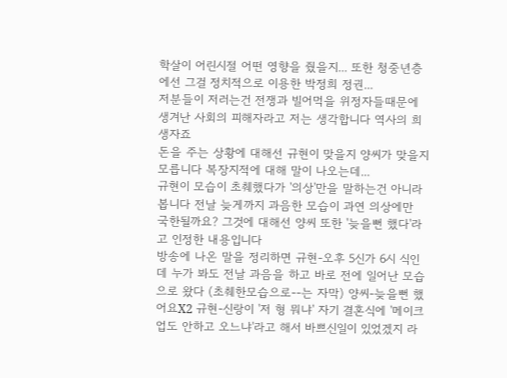학살이 어린시절 어떤 영향을 줬을지... 또한 청중년층에선 그걸 정치적으로 이용한 박정희 정권...
저분들이 저러는건 전쟁과 빌어먹을 위정자들때문에 생겨난 사회의 피해자라고 저는 생각합니다 역사의 희생자죠
돈을 주는 상황에 대해선 규현이 맞을지 양씨가 맞을지 모릅니다 복장지적에 대해 말이 나오는데...
규현이 모습이 초췌했다가 '의상'만을 말하는건 아니라 봅니다 전날 늦게까지 과음한 모습이 과연 의상에만 국한될까요? 그것에 대해선 양씨 또한 '늦을뻔 했다'라고 인정한 내용입니다
방송에 나온 말을 정리하면 규현-오후 5신가 6시 식인데 누가 봐도 전날 과음을 하고 바로 전에 일어난 모습으로 왔다 (초췌한모습으로--는 자막) 양씨-늦을뻔 했어요X2 규현-신랑이 '저 형 뭐냐' 자기 결혼식에 '메이크업도 안하고 오느냐'라고 해서 바쁘신일이 있었겠지 라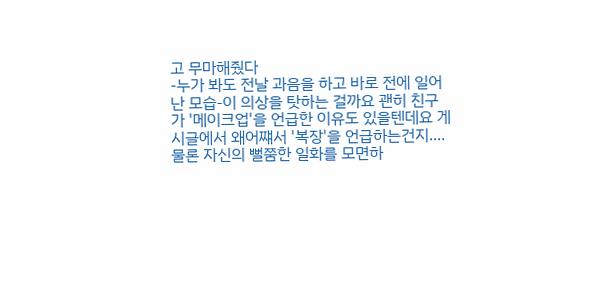고 무마해줬다
-누가 봐도 전날 과음을 하고 바로 전에 일어난 모습-이 의상을 탓하는 걸까요 괜히 친구가 '메이크업'을 언급한 이유도 있을텐데요 게시글에서 왜어쨰서 '복장'을 언급하는건지....
물론 자신의 뻘쭘한 일화를 모면하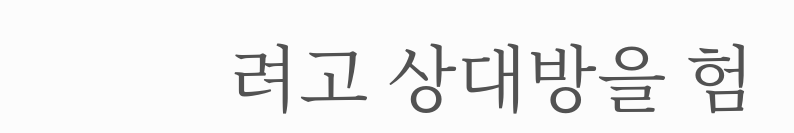려고 상대방을 험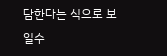담한다는 식으로 보일수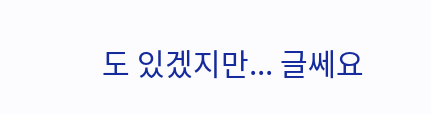도 있겠지만... 글쎄요